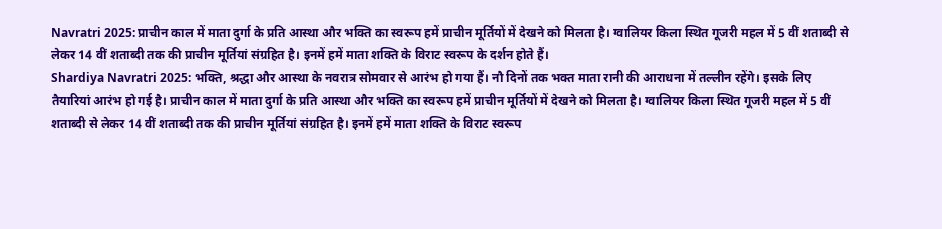Navratri 2025: प्राचीन काल में माता दुर्गा के प्रति आस्था और भक्ति का स्वरूप हमें प्राचीन मूर्तियों में देखने को मिलता है। ग्वालियर किला स्थित गूजरी महल में 5 वीं शताब्दी से लेकर 14 वीं शताब्दी तक की प्राचीन मूर्तियां संग्रहित है। इनमें हमें माता शक्ति के विराट स्वरूप के दर्शन होते हैं।
Shardiya Navratri 2025: भक्ति, श्रद्धा और आस्था के नवरात्र सोमवार से आरंभ हो गया हैं। नौ दिनों तक भक्त माता रानी की आराधना में तल्लीन रहेंगे। इसके लिए तैयारियां आरंभ हो गई है। प्राचीन काल में माता दुर्गा के प्रति आस्था और भक्ति का स्वरूप हमें प्राचीन मूर्तियों में देखने को मिलता है। ग्वालियर किला स्थित गूजरी महल में 5 वीं शताब्दी से लेकर 14 वीं शताब्दी तक की प्राचीन मूर्तियां संग्रहित है। इनमें हमें माता शक्ति के विराट स्वरूप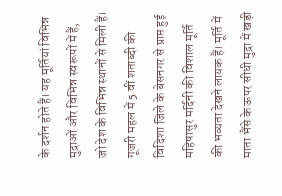के दर्शन होते हैं। यह मूर्तियां विभिन्न मुद्राओं और विभिन्न स्वरूपों में हैं, जो देश के विभिन्न स्थानों से मिली हैं।
गूजरी महल में 5 वीं शताब्दी की विदिशा जिले के बेसनगर से प्राप्त हुई महिषासुर मर्दिनी की विशाल मूर्ति की भव्यता देखने लायक हैं। मूर्ति में माता भैंसे के ऊपर सीधी मुद्रा में खड़ी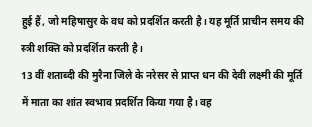हुई हैं, जो महिषासुर के वध को प्रदर्शित करती है। यह मूर्ति प्राचीन समय की स्त्री शक्ति को प्रदर्शित करती है।
13 वीं शताब्दी की मुरैना जिले के नरेसर से प्राप्त धन की देवी लक्ष्मी की मूर्ति में माता का शांत स्वभाव प्रदर्शित किया गया है। वह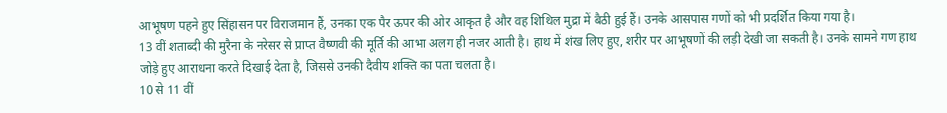आभूषण पहने हुए सिंहासन पर विराजमान हैं, उनका एक पैर ऊपर की ओर आकृत है और वह शिथिल मुद्रा में बैठी हुई हैं। उनके आसपास गणों को भी प्रदर्शित किया गया है।
13 वीं शताब्दी की मुरैना के नरेसर से प्राप्त वैष्णवी की मूर्ति की आभा अलग ही नजर आती है। हाथ में शंख लिए हुए, शरीर पर आभूषणों की लड़ी देखी जा सकती है। उनके सामने गण हाथ जोड़े हुए आराधना करते दिखाई देता है, जिससे उनकी दैवीय शक्ति का पता चलता है।
10 से 11 वीं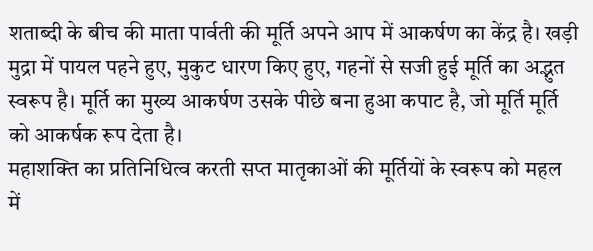शताब्दी के बीच की माता पार्वती की मूर्ति अपने आप में आकर्षण का केंद्र है। खड़ी मुद्रा में पायल पहने हुए, मुकुट धारण किए हुए, गहनों से सजी हुई मूर्ति का अद्भुत स्वरूप है। मूर्ति का मुख्य आकर्षण उसके पीछे बना हुआ कपाट है, जो मूर्ति मूर्ति को आकर्षक रूप देता है।
महाशक्ति का प्रतिनिधित्व करती सप्त मातृकाओं की मूर्तियों के स्वरूप को महल में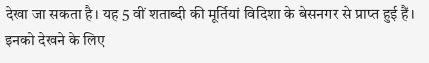देखा जा सकता है। यह 5 वीं शताब्दी की मूर्तियां विदिशा के बेसनगर से प्राप्त हुई हैं। इनको देखने के लिए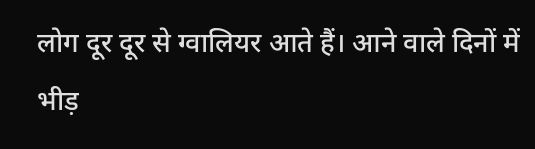लोग दूर दूर से ग्वालियर आते हैं। आने वाले दिनों में भीड़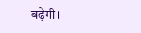बढ़ेगी।